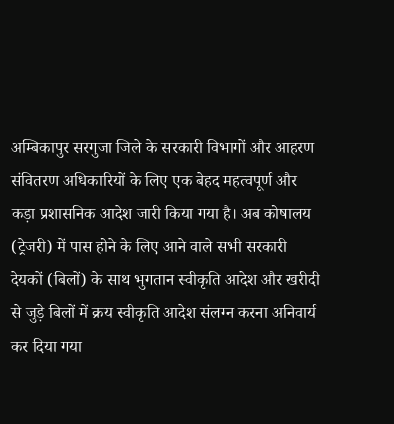अम्बिकापुर सरगुजा जिले के सरकारी विभागों और आहरण संवितरण अधिकारियों के लिए एक बेहद महत्वपूर्ण और कड़ा प्रशासनिक आदेश जारी किया गया है। अब कोषालय (ट्रेजरी) में पास होने के लिए आने वाले सभी सरकारी देयकों (बिलों) के साथ भुगतान स्वीकृति आदेश और खरीदी से जुड़े बिलों में क्रय स्वीकृति आदेश संलग्न करना अनिवार्य कर दिया गया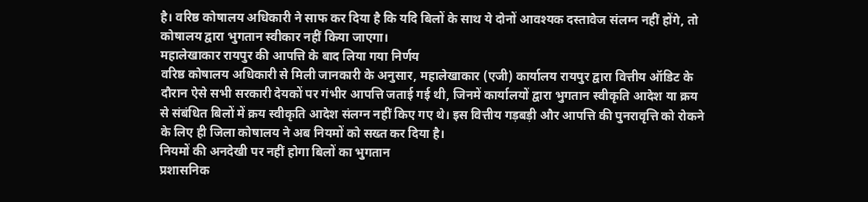है। वरिष्ठ कोषालय अधिकारी ने साफ कर दिया है कि यदि बिलों के साथ ये दोनों आवश्यक दस्तावेज संलग्न नहीं होंगे, तो कोषालय द्वारा भुगतान स्वीकार नहीं किया जाएगा।
महालेखाकार रायपुर की आपत्ति के बाद लिया गया निर्णय
वरिष्ठ कोषालय अधिकारी से मिली जानकारी के अनुसार, महालेखाकार (एजी) कार्यालय रायपुर द्वारा वित्तीय ऑडिट के दौरान ऐसे सभी सरकारी देयकों पर गंभीर आपत्ति जताई गई थी, जिनमें कार्यालयों द्वारा भुगतान स्वीकृति आदेश या क्रय से संबंधित बिलों में क्रय स्वीकृति आदेश संलग्न नहीं किए गए थे। इस वित्तीय गड़बड़ी और आपत्ति की पुनरावृत्ति को रोकने के लिए ही जिला कोषालय ने अब नियमों को सख्त कर दिया है।
नियमों की अनदेखी पर नहीं होगा बिलों का भुगतान
प्रशासनिक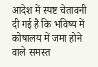आदेश में स्पष्ट चेतावनी दी गई है कि भविष्य में कोषालय में जमा होने वाले समस्त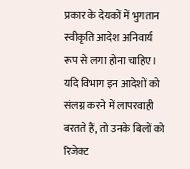प्रकार के देयकों में भुगतान स्वीकृति आदेश अनिवार्य रूप से लगा होना चाहिए। यदि विभाग इन आदेशों को संलग्न करने में लापरवाही बरतते हैं, तो उनके बिलों को रिजेक्ट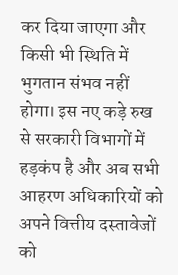कर दिया जाएगा और किसी भी स्थिति में भुगतान संभव नहीं होगा। इस नए कड़े रुख से सरकारी विभागों में हड़कंप है और अब सभी आहरण अधिकारियों को अपने वित्तीय दस्तावेजों को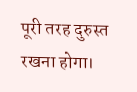पूरी तरह दुरुस्त रखना होगा।